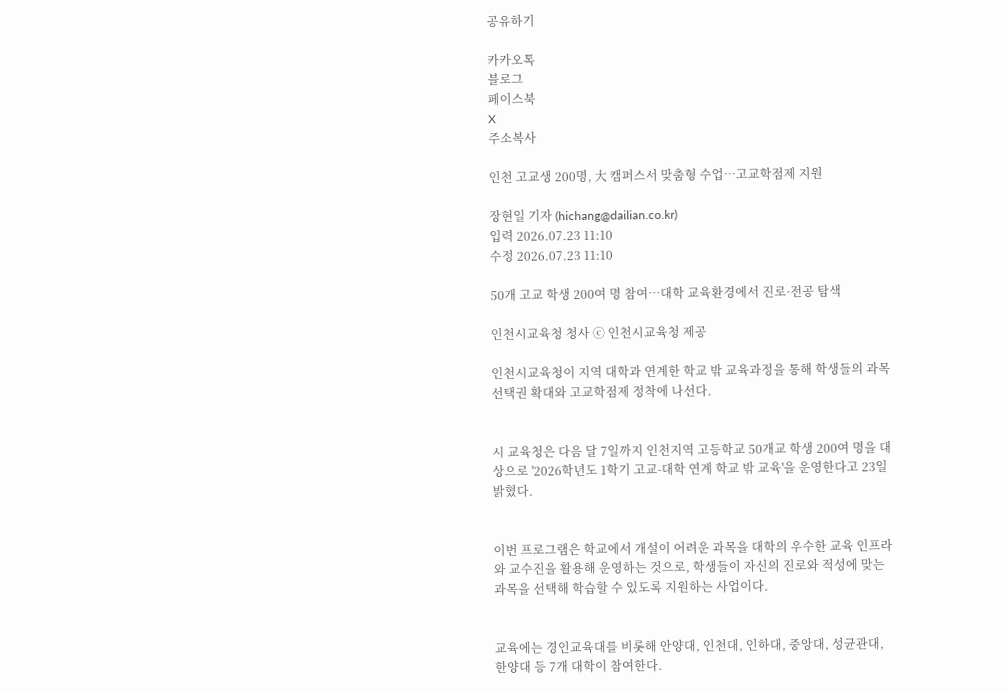공유하기

카카오톡
블로그
페이스북
X
주소복사

인천 고교생 200명, 大 캠퍼스서 맞춤형 수업…고교학점제 지원

장현일 기자 (hichang@dailian.co.kr)
입력 2026.07.23 11:10
수정 2026.07.23 11:10

50개 고교 학생 200여 명 참여…대학 교육환경에서 진로·전공 탐색

인천시교육청 청사 ⓒ 인천시교육청 제공

인천시교육청이 지역 대학과 연계한 학교 밖 교육과정을 통해 학생들의 과목 선택권 확대와 고교학점제 정착에 나선다.


시 교육청은 다음 달 7일까지 인천지역 고등학교 50개교 학생 200여 명을 대상으로 '2026학년도 1학기 고교-대학 연계 학교 밖 교육'을 운영한다고 23일 밝혔다.


이번 프로그램은 학교에서 개설이 어려운 과목을 대학의 우수한 교육 인프라와 교수진을 활용해 운영하는 것으로, 학생들이 자신의 진로와 적성에 맞는 과목을 선택해 학습할 수 있도록 지원하는 사업이다.


교육에는 경인교육대를 비롯해 안양대, 인천대, 인하대, 중앙대, 성균관대, 한양대 등 7개 대학이 참여한다.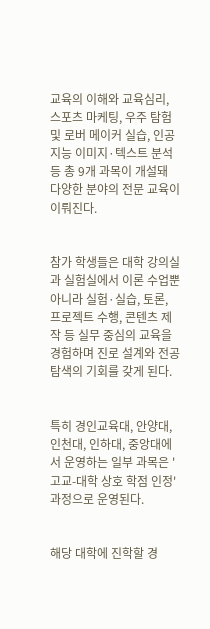교육의 이해와 교육심리, 스포츠 마케팅, 우주 탐험 및 로버 메이커 실습, 인공지능 이미지·텍스트 분석 등 총 9개 과목이 개설돼 다양한 분야의 전문 교육이 이뤄진다.


참가 학생들은 대학 강의실과 실험실에서 이론 수업뿐 아니라 실험·실습, 토론, 프로젝트 수행, 콘텐츠 제작 등 실무 중심의 교육을 경험하며 진로 설계와 전공 탐색의 기회를 갖게 된다.


특히 경인교육대, 안양대, 인천대, 인하대, 중앙대에서 운영하는 일부 과목은 '고교-대학 상호 학점 인정' 과정으로 운영된다.


해당 대학에 진학할 경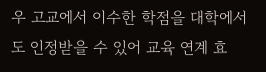우 고교에서 이수한 학점을 대학에서도 인정받을 수 있어 교육 연계 효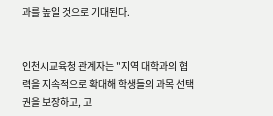과를 높일 것으로 기대된다.


인천시교육청 관계자는 "지역 대학과의 협력을 지속적으로 확대해 학생들의 과목 선택권을 보장하고, 고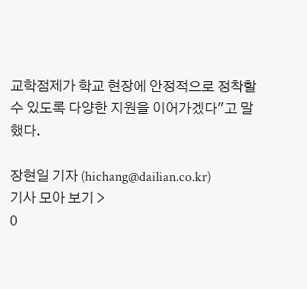교학점제가 학교 현장에 안정적으로 정착할 수 있도록 다양한 지원을 이어가겠다"고 말했다.

장현일 기자 (hichang@dailian.co.kr)
기사 모아 보기 >
0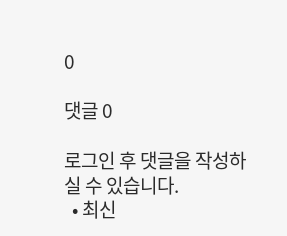0

댓글 0

로그인 후 댓글을 작성하실 수 있습니다.
  • 최신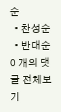순
  • 찬성순
  • 반대순
0 개의 댓글 전체보기